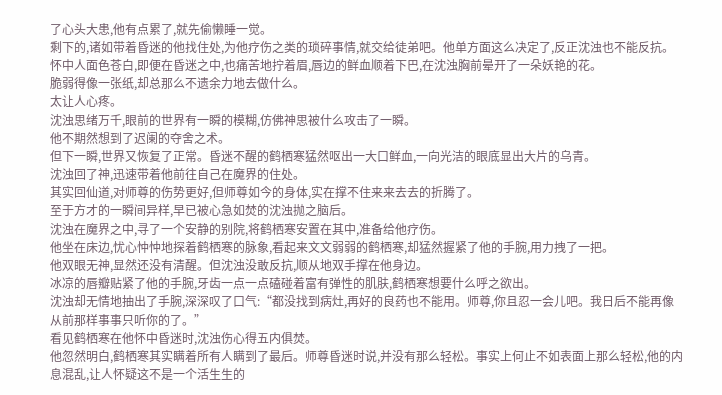了心头大患,他有点累了,就先偷懒睡一觉。
剩下的,诸如带着昏迷的他找住处,为他疗伤之类的琐碎事情,就交给徒弟吧。他单方面这么决定了,反正沈浊也不能反抗。
怀中人面色苍白,即便在昏迷之中,也痛苦地拧着眉,唇边的鲜血顺着下巴,在沈浊胸前晕开了一朵妖艳的花。
脆弱得像一张纸,却总那么不遗余力地去做什么。
太让人心疼。
沈浊思绪万千,眼前的世界有一瞬的模糊,仿佛神思被什么攻击了一瞬。
他不期然想到了迟阑的夺舍之术。
但下一瞬,世界又恢复了正常。昏迷不醒的鹤栖寒猛然呕出一大口鲜血,一向光洁的眼底显出大片的乌青。
沈浊回了神,迅速带着他前往自己在魔界的住处。
其实回仙道,对师尊的伤势更好,但师尊如今的身体,实在撑不住来来去去的折腾了。
至于方才的一瞬间异样,早已被心急如焚的沈浊抛之脑后。
沈浊在魔界之中,寻了一个安静的别院,将鹤栖寒安置在其中,准备给他疗伤。
他坐在床边,忧心忡忡地探着鹤栖寒的脉象,看起来文文弱弱的鹤栖寒,却猛然握紧了他的手腕,用力拽了一把。
他双眼无神,显然还没有清醒。但沈浊没敢反抗,顺从地双手撑在他身边。
冰凉的唇瓣贴紧了他的手腕,牙齿一点一点磕碰着富有弹性的肌肤,鹤栖寒想要什么呼之欲出。
沈浊却无情地抽出了手腕,深深叹了口气:“都没找到病灶,再好的良药也不能用。师尊,你且忍一会儿吧。我日后不能再像从前那样事事只听你的了。”
看见鹤栖寒在他怀中昏迷时,沈浊伤心得五内俱焚。
他忽然明白,鹤栖寒其实瞒着所有人瞒到了最后。师尊昏迷时说,并没有那么轻松。事实上何止不如表面上那么轻松,他的内息混乱,让人怀疑这不是一个活生生的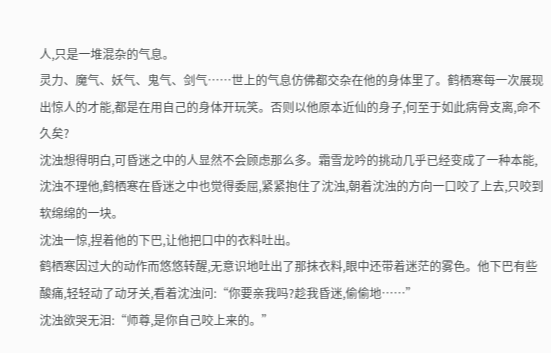人,只是一堆混杂的气息。
灵力、魔气、妖气、鬼气、剑气……世上的气息仿佛都交杂在他的身体里了。鹤栖寒每一次展现出惊人的才能,都是在用自己的身体开玩笑。否则以他原本近仙的身子,何至于如此病骨支离,命不久矣?
沈浊想得明白,可昏迷之中的人显然不会顾虑那么多。霜雪龙吟的挑动几乎已经变成了一种本能,沈浊不理他,鹤栖寒在昏迷之中也觉得委屈,紧紧抱住了沈浊,朝着沈浊的方向一口咬了上去,只咬到软绵绵的一块。
沈浊一惊,捏着他的下巴,让他把口中的衣料吐出。
鹤栖寒因过大的动作而悠悠转醒,无意识地吐出了那抹衣料,眼中还带着迷茫的雾色。他下巴有些酸痛,轻轻动了动牙关,看着沈浊问:“你要亲我吗?趁我昏迷,偷偷地……”
沈浊欲哭无泪:“师尊,是你自己咬上来的。”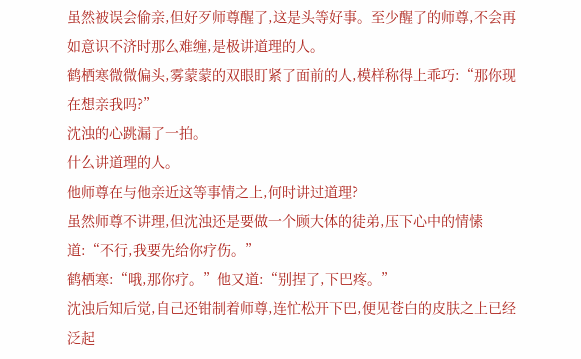虽然被误会偷亲,但好歹师尊醒了,这是头等好事。至少醒了的师尊,不会再如意识不济时那么难缠,是极讲道理的人。
鹤栖寒微微偏头,雾蒙蒙的双眼盯紧了面前的人,模样称得上乖巧:“那你现在想亲我吗?”
沈浊的心跳漏了一拍。
什么讲道理的人。
他师尊在与他亲近这等事情之上,何时讲过道理?
虽然师尊不讲理,但沈浊还是要做一个顾大体的徒弟,压下心中的情愫道:“不行,我要先给你疗伤。”
鹤栖寒:“哦,那你疗。”他又道:“别捏了,下巴疼。”
沈浊后知后觉,自己还钳制着师尊,连忙松开下巴,便见苍白的皮肤之上已经泛起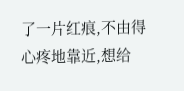了一片红痕,不由得心疼地靠近,想给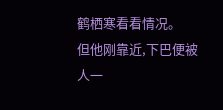鹤栖寒看看情况。
但他刚靠近,下巴便被人一